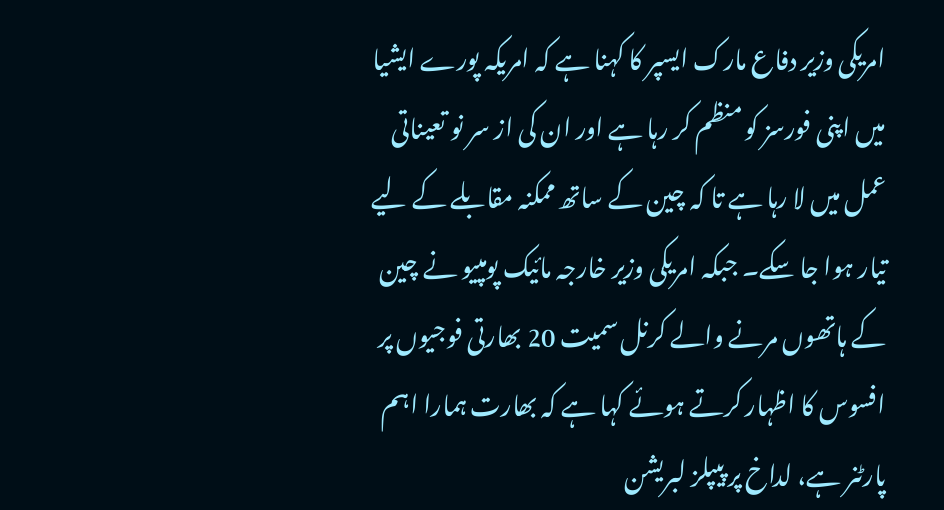امریکی وزیر دفاع مارک ایسپر کا کہنا ہے کہ امریکہ پورے ایشیا میں اپنی فورسز کو منظم کر رہا ہے اور ان کی از سر نو تعیناتی عمل میں لا رہا ہے تا کہ چین کے ساتھ ممکنہ مقابلے کے لیے تیار ہوا جا سکے۔ جبکہ امریکی وزیر خارجہ مائیک پومپیو نے چین کے ہاتھوں مرنے والے کرنل سمیت 20 بھارتی فوجیوں پر افسوس کا اظہار کرتے ہوئے کہا ہے کہ بھارت ہمارا اہم پارٹنر ہے، لداخ پر پیپلز لبریشن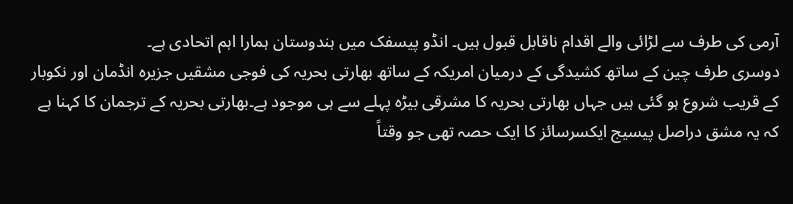آرمی کی طرف سے لڑائی والے اقدام ناقابل قبول ہیں۔ انڈو پیسفک میں ہندوستان ہمارا اہم اتحادی ہے۔
دوسری طرف چین کے ساتھ کشیدگی کے درمیان امریکہ کے ساتھ بھارتی بحریہ کی فوجی مشقیں جزیرہ انڈمان اور نکوبار کے قریب شروع ہو گئی ہیں جہاں بھارتی بحریہ کا مشرقی بیڑہ پہلے سے ہی موجود ہے۔بھارتی بحریہ کے ترجمان کا کہنا ہے کہ یہ مشق دراصل پیسیج ایکسرسائز کا ایک حصہ تھی جو وقتاً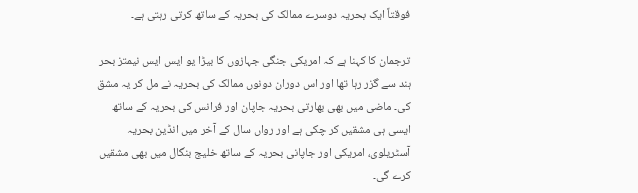فوقتاً ایک بحریہ دوسرے ممالک کی بحریہ کے ساتھ کرتی رہتی ہے۔

ترجمان کا کہنا ہے کہ امریکی جنگی جہازوں کا بیڑا یو ایس ایس نیمتز بحر ہند سے گزر رہا تھا اور اس دوران دونوں ممالک کی بحریہ نے مل کر یہ مشق کی۔ ماضی میں بھی بھارتی بحریہ جاپان اور فرانس کی بحریہ کے ساتھ ایسی ہی مشقیں کر چکی ہے اور رواں سال کے آخر میں انڈین بحریہ آسٹریلوی، امریکی اور جاپانی بحریہ کے ساتھ خلیج بنگال میں بھی مشقیں کرے گی۔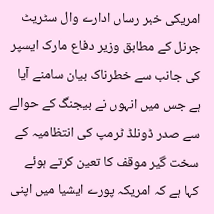امریکی خبر رساں ادارے وال سٹریٹ جرنل کے مطابق وزیر دفاع مارک ایسپر کی جانب سے خطرناک بیان سامنے آیا ہے جس میں انہوں نے بیجنگ کے حوالے سے صدر ڈونلڈ ٹرمپ کی انتظامیہ کے سخت گیر موقف کا تعین کرتے ہوئے کہا ہے کہ امریکہ پورے ایشیا میں اپنی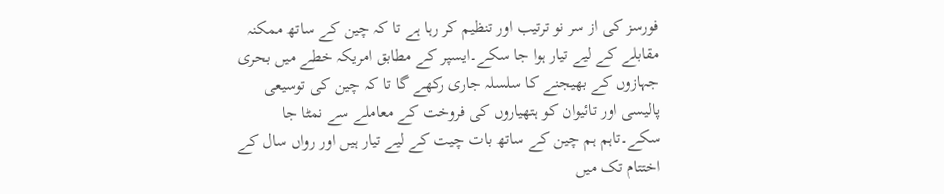فورسز کی از سر نو ترتیب اور تنظیم کر رہا ہے تا کہ چین کے ساتھ ممکنہ مقابلے کے لیے تیار ہوا جا سکے۔ایسپر کے مطابق امریکہ خطے میں بحری جہازوں کے بھیجنے کا سلسلہ جاری رکھے گا تا کہ چین کی توسیعی پالیسی اور تائیوان کو ہتھیاروں کی فروخت کے معاملے سے نمٹا جا سکے۔تاہم ہم چین کے ساتھ بات چیت کے لیے تیار ہیں اور رواں سال کے اختتام تک میں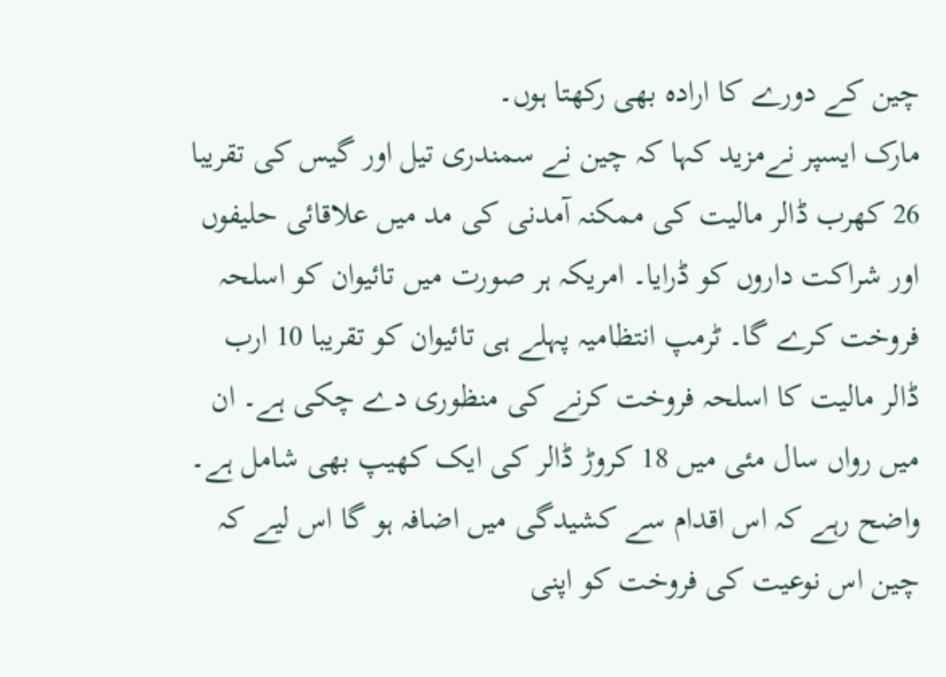چین کے دورے کا ارادہ بھی رکھتا ہوں۔
مارک ایسپر نےمزید کہا کہ چین نے سمندری تیل اور گیس کی تقریبا 26 کھرب ڈالر مالیت کی ممکنہ آمدنی کی مد میں علاقائی حلیفوں اور شراکت داروں کو ڈرایا۔ امریکہ ہر صورت میں تائیوان کو اسلحہ فروخت کرے گا۔ ٹرمپ انتظامیہ پہلے ہی تائیوان کو تقریبا 10 ارب ڈالر مالیت کا اسلحہ فروخت کرنے کی منظوری دے چکی ہے۔ ان میں رواں سال مئی میں 18 کروڑ ڈالر کی ایک کھیپ بھی شامل ہے۔
واضح رہے کہ اس اقدام سے کشیدگی میں اضافہ ہو گا اس لیے کہ چین اس نوعیت کی فروخت کو اپنی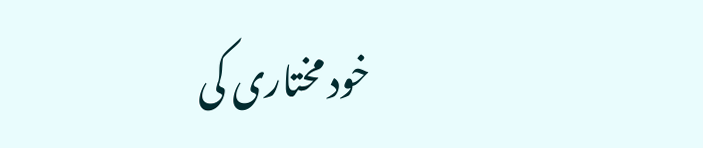خود مختاری کی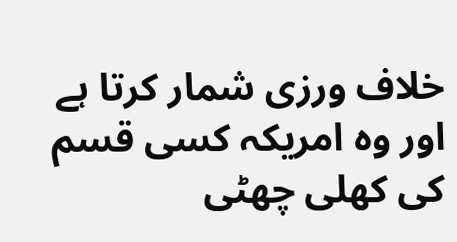خلاف ورزی شمار کرتا ہے اور وہ امریکہ کسی قسم کی کھلی چھٹی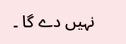نہیں دے گا ۔